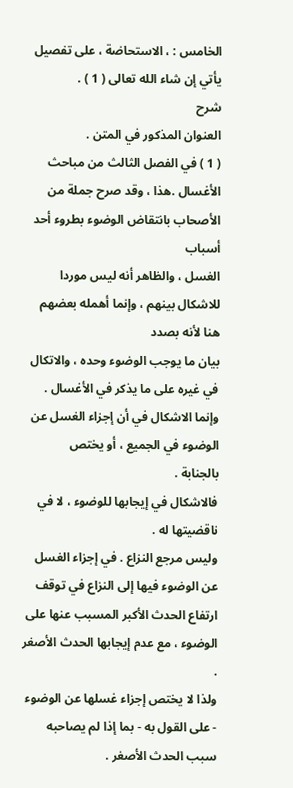الخامس : ، الاستحاضة ، على تفصيل يأتي إن شاء الله تعالى ( 1 ) .
شرح
العنوان المذكور في المتن .
( 1 ) في الفصل الثالث من مباحث الأغسال .هذا ، وقد صرح جملة من الأصحاب بانتقاض الوضوء بطروء أحد أسباب
الغسل ، والظاهر أنه ليس موردا للاشكال بينهم ، وإنما أهمله بعضهم هنا لأنه بصدد
بيان ما يوجب الوضوء وحده ، والاتكال في غيره على ما يذكر في الأغسال .
وإنما الاشكال في أن إجزاء الغسل عن الوضوء في الجميع ، أو يختص
بالجنابة .
فالاشكال في إيجابها للوضوء ، لا في ناقضيتها له .
وليس مرجع النزاع . في إجزاء الغسل عن الوضوء فيها إلى النزاع في توقف
ارتفاع الحدث الأكبر المسبب عنها على الوضوء ، مع عدم إيجابها الحدث الأصغر .
ولذا لا يختص إجزاء غسلها عن الوضوء - على القول به - بما إذا لم يصاحبه
سبب الحدث الأصغر .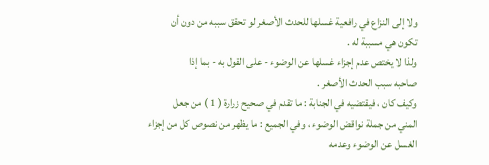ولا إلى النزاع في رافعية غسلها للحدث الأصغر لو تحقق سببه من دون أن
تكون هي مسببة له .
ولذا لا يختص عدم إجزاء غسلها عن الوضوء - على القول به - بما إذا
صاحبه سبب الحدث الأصغر .
وكيف كان ، فيقتضيه في الجنابة : ما تقدم في صحيح زرارة ( 1 ) من جعل
المني من جملة نواقض الوضوء ، وفي الجميع : ما يظهر من نصوص كل من إجزاء
الغسل عن الوضوء وعدمه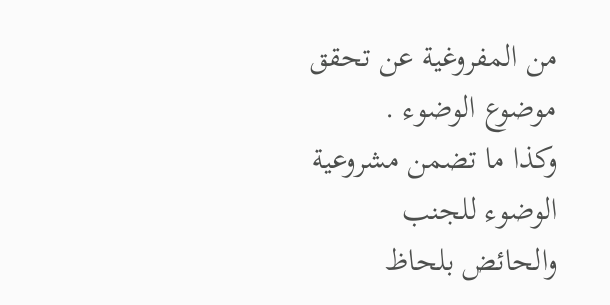من المفروغية عن تحقق موضوع الوضوء .
وكذا ما تضمن مشروعية الوضوء للجنب والحائض بلحاظ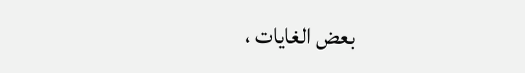بعض الغايات ،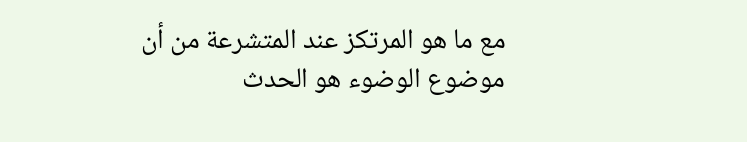مع ما هو المرتكز عند المتشرعة من أن موضوع الوضوء هو الحدث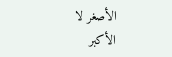الأصغر لا
الأكبر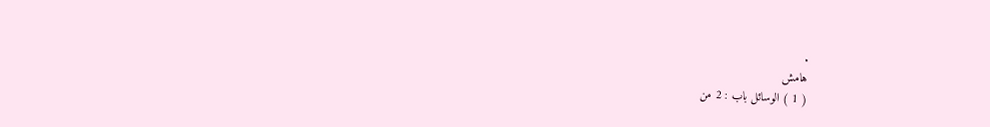.
هامش
( 1 ) الوسائل باب : 2 من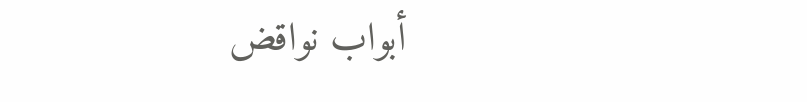أبواب نواقض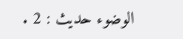الوضوء حديث : 2 .